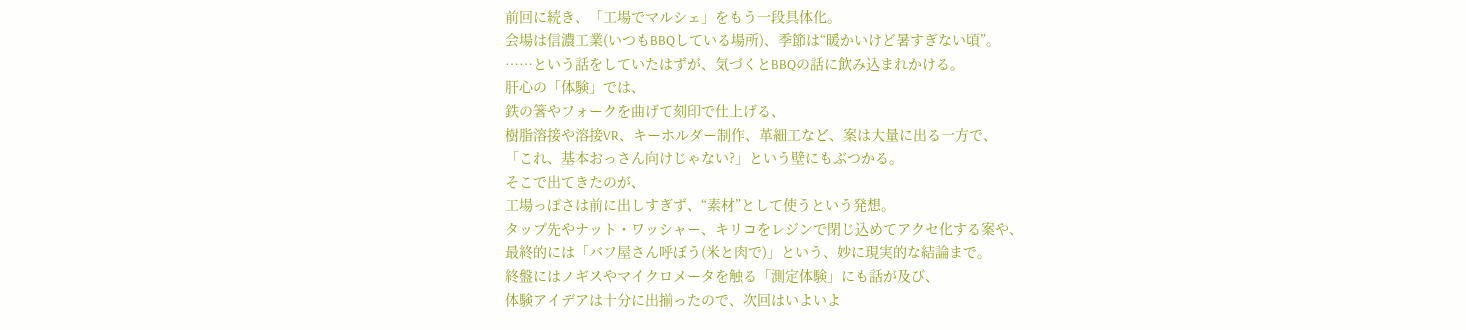前回に続き、「工場でマルシェ」をもう一段具体化。
会場は信濃工業(いつもBBQしている場所)、季節は“暖かいけど暑すぎない頃”。
……という話をしていたはずが、気づくとBBQの話に飲み込まれかける。
肝心の「体験」では、
鉄の箸やフォークを曲げて刻印で仕上げる、
樹脂溶接や溶接VR、キーホルダー制作、革細工など、案は大量に出る一方で、
「これ、基本おっさん向けじゃない?」という壁にもぶつかる。
そこで出てきたのが、
工場っぽさは前に出しすぎず、“素材”として使うという発想。
タップ先やナット・ワッシャー、キリコをレジンで閉じ込めてアクセ化する案や、
最終的には「バフ屋さん呼ぼう(米と肉で)」という、妙に現実的な結論まで。
終盤にはノギスやマイクロメータを触る「測定体験」にも話が及び、
体験アイデアは十分に出揃ったので、次回はいよいよ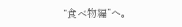“食べ物編”へ。